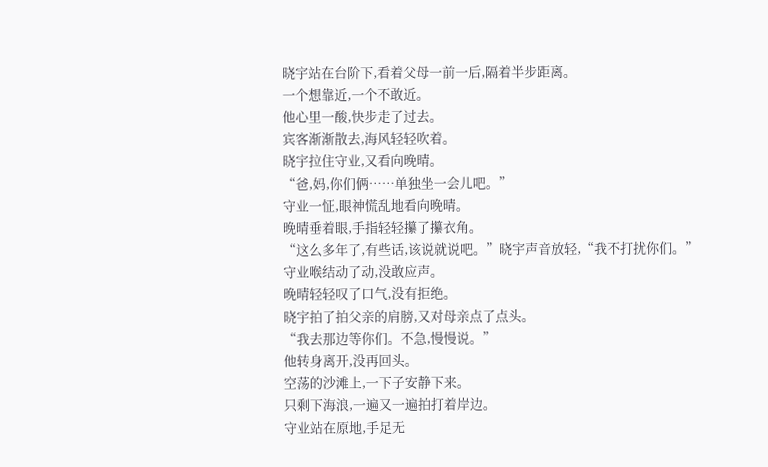晓宇站在台阶下,看着父母一前一后,隔着半步距离。
一个想靠近,一个不敢近。
他心里一酸,快步走了过去。
宾客渐渐散去,海风轻轻吹着。
晓宇拉住守业,又看向晚晴。
“爸,妈,你们俩……单独坐一会儿吧。”
守业一怔,眼神慌乱地看向晚晴。
晚晴垂着眼,手指轻轻攥了攥衣角。
“这么多年了,有些话,该说就说吧。”晓宇声音放轻,“我不打扰你们。”
守业喉结动了动,没敢应声。
晚晴轻轻叹了口气,没有拒绝。
晓宇拍了拍父亲的肩膀,又对母亲点了点头。
“我去那边等你们。不急,慢慢说。”
他转身离开,没再回头。
空荡的沙滩上,一下子安静下来。
只剩下海浪,一遍又一遍拍打着岸边。
守业站在原地,手足无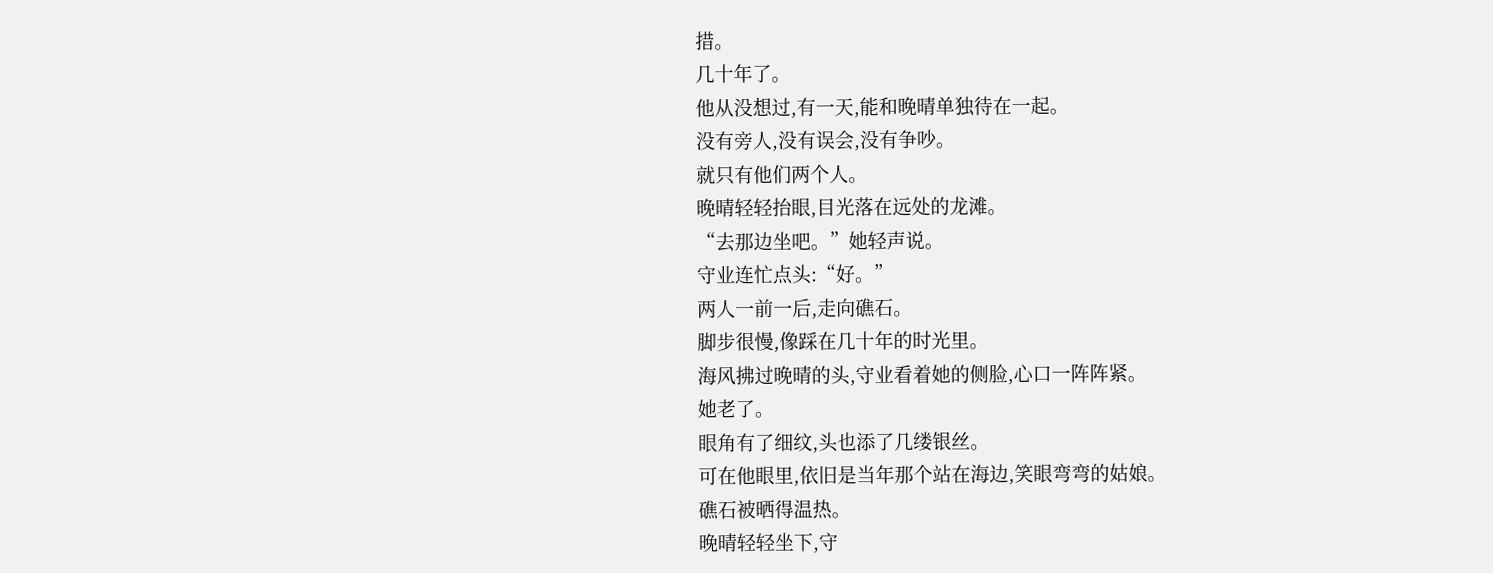措。
几十年了。
他从没想过,有一天,能和晚晴单独待在一起。
没有旁人,没有误会,没有争吵。
就只有他们两个人。
晚晴轻轻抬眼,目光落在远处的龙滩。
“去那边坐吧。”她轻声说。
守业连忙点头:“好。”
两人一前一后,走向礁石。
脚步很慢,像踩在几十年的时光里。
海风拂过晚晴的头,守业看着她的侧脸,心口一阵阵紧。
她老了。
眼角有了细纹,头也添了几缕银丝。
可在他眼里,依旧是当年那个站在海边,笑眼弯弯的姑娘。
礁石被晒得温热。
晚晴轻轻坐下,守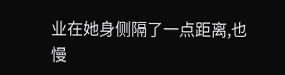业在她身侧隔了一点距离,也慢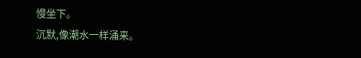慢坐下。
沉默,像潮水一样涌来。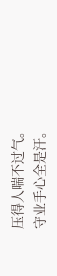压得人喘不过气。
守业手心全是汗。